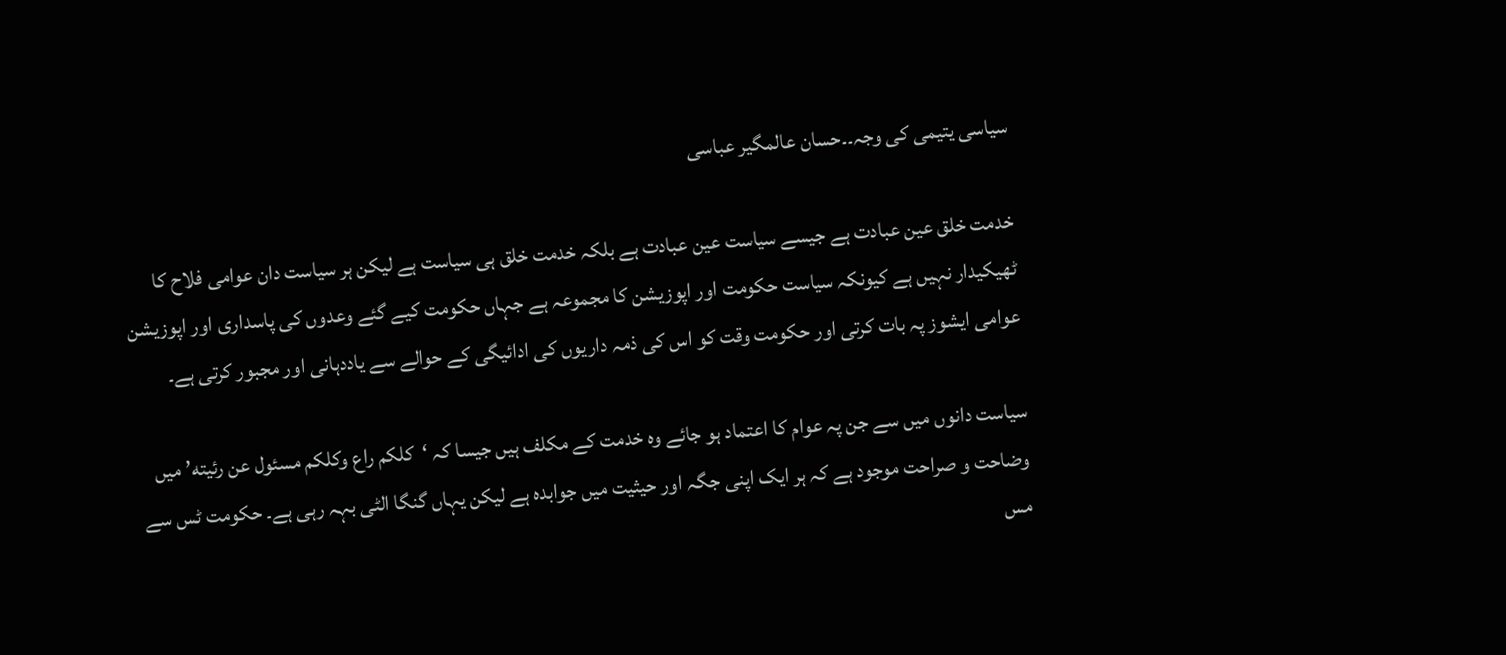سیاسی یتیمی کی وجہ۔۔حسان عالمگیر عباسی

خدمت خلق عین عبادت ہے جیسے سیاست عین عبادت ہے بلکہ خدمت خلق ہی سیاست ہے لیکن ہر سیاست دان عوامی فلاح کا ٹھیکیدار نہیں ہے کیونکہ سیاست حکومت اور اپوزیشن کا مجموعہ ہے جہاں حکومت کیے گئے وعدوں کی پاسداری اور اپوزیشن عوامی ایشوز پہ بات کرتی اور حکومت وقت کو اس کی ذمہ داریوں کی ادائیگی کے حوالے سے یاددہانی اور مجبور کرتی ہے۔

سیاست دانوں میں سے جن پہ عوام کا اعتماد ہو جائے وہ خدمت کے مکلف ہیں جیسا کہ ‘کلکم راع وکلکم مسئول عن رئیته’ میں وضاحت و صراحت موجود ہے کہ ہر ایک اپنی جگہ اور حیثیت میں جوابدہ ہے لیکن یہاں گنگا الٹی بہہ رہی ہے۔ حکومت ٹس سے مس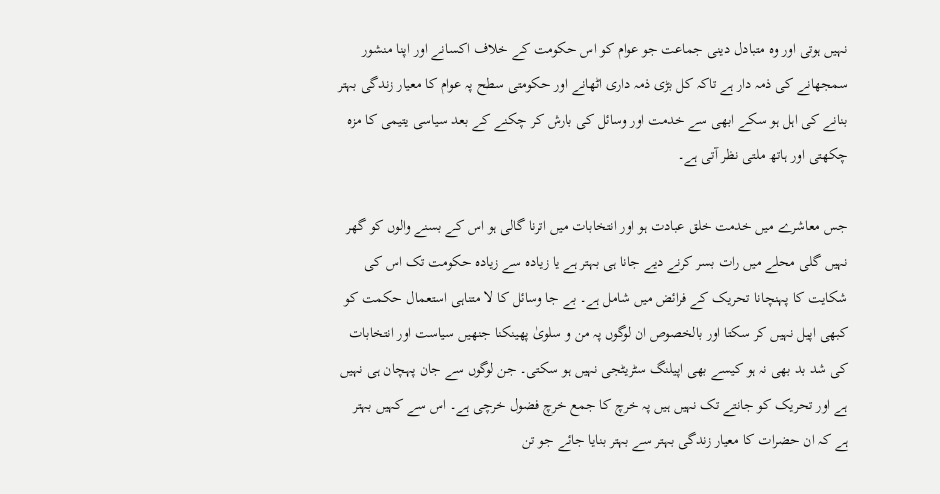نہیں ہوتی اور وہ متبادل دینی جماعت جو عوام کو اس حکومت کے خلاف اکسانے اور اپنا منشور سمجھانے کی ذمہ دار ہے تاکہ کل بڑی ذمہ داری اٹھانے اور حکومتی سطح پہ عوام کا معیار زندگی بہتر بنانے کی اہل ہو سکے ابھی سے خدمت اور وسائل کی بارش کر چکنے کے بعد سیاسی یتیمی کا مزہ چکھتی اور ہاتھ ملتی نظر آتی ہے۔

جس معاشرے میں خدمت خلق عبادت ہو اور انتخابات میں اترنا گالی ہو اس کے بسنے والوں کو گھر نہیں گلی محلے میں رات بسر کرنے دیے جانا ہی بہتر ہے یا زیادہ سے زیادہ حکومت تک اس کی شکایت کا پہنچانا تحریک کے فرائض میں شامل ہے۔ بے جا وسائل کا لا متناہی استعمال حکمت کو کبھی اپیل نہیں کر سکتا اور بالخصوص ان لوگوں پہ من و سلویٰ پھینکنا جنھیں سیاست اور انتخابات کی شد بد بھی نہ ہو کیسے بھی اپیلنگ سٹریٹجی نہیں ہو سکتی۔ جن لوگوں سے جان پہچان ہی نہیں ہے اور تحریک کو جانتے تک نہیں ہیں پہ خرچ کا جمع خرچ فضول خرچی ہے۔ اس سے کہیں بہتر ہے کہ ان حضرات کا معیار زندگی بہتر سے بہتر بنایا جائے جو تن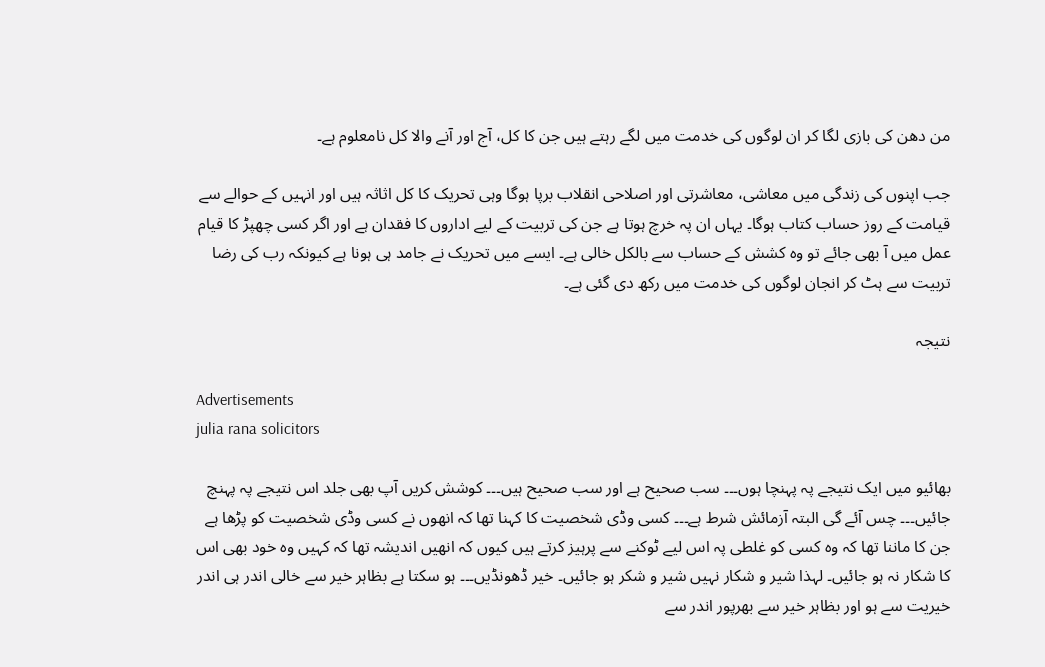من دھن کی بازی لگا کر ان لوگوں کی خدمت میں لگے رہتے ہیں جن کا کل، آج اور آنے والا کل نامعلوم ہے۔

جب اپنوں کی زندگی میں معاشی، معاشرتی اور اصلاحی انقلاب برپا ہوگا وہی تحریک کا کل اثاثہ ہیں اور انہیں کے حوالے سے قیامت کے روز حساب کتاب ہوگا۔ یہاں ان پہ خرچ ہوتا ہے جن کی تربیت کے لیے اداروں کا فقدان ہے اور اگر کسی چھپڑ کا قیام عمل میں آ بھی جائے تو وہ کشش کے حساب سے بالکل خالی ہے۔ ایسے میں تحریک نے جامد ہی ہونا ہے کیونکہ رب کی رضا تربیت سے ہٹ کر انجان لوگوں کی خدمت میں رکھ دی گئی ہے۔

نتیجہ

Advertisements
julia rana solicitors

بھائیو میں ایک نتیجے پہ پہنچا ہوں۔۔۔ سب صحیح ہے اور سب صحیح ہیں۔۔۔ کوشش کریں آپ بھی جلد اس نتیجے پہ پہنچ جائیں۔۔۔ چس آئے گی البتہ آزمائش شرط ہے۔۔۔ کسی وڈی شخصیت کا کہنا تھا کہ انھوں نے کسی وڈی شخصیت کو پڑھا ہے جن کا ماننا تھا کہ وہ کسی کو غلطی پہ اس لیے ٹوکنے سے پرہیز کرتے ہیں کیوں کہ انھیں اندیشہ تھا کہ کہیں وہ خود بھی اس کا شکار نہ ہو جائیں۔ لہذا شیر و شکار نہیں شیر و شکر ہو جائیں۔ خیر ڈھونڈیں۔۔۔ ہو سکتا ہے بظاہر خیر سے خالی اندر ہی اندر خیریت سے ہو اور بظاہر خیر سے بھرپور اندر سے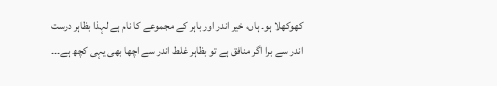کھوکھلا ہو۔ ہاں، خیر اندر اور باہر کے مجموعے کا نام ہے لہذا بظاہر درست اندر سے برا اگر منافق ہے تو بظاہر غلط اندر سے اچھا بھی یہی کچھ ہے۔۔۔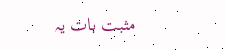مثبت بات یہ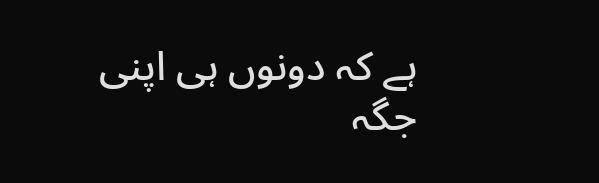ہے کہ دونوں ہی اپنی جگہ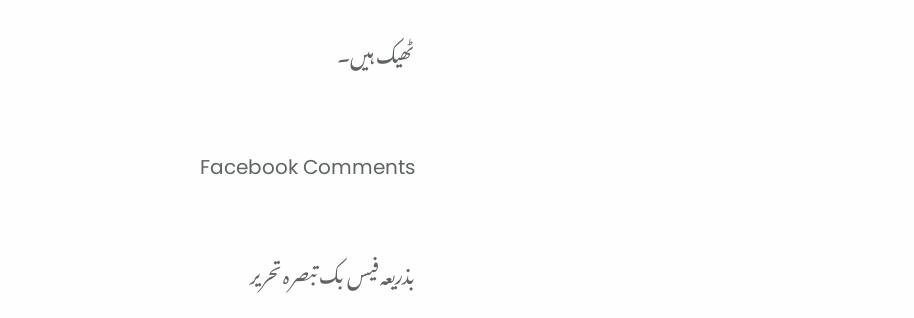ٹھیک ہیں۔

Facebook Comments

بذریعہ فیس بک تبصرہ تحریر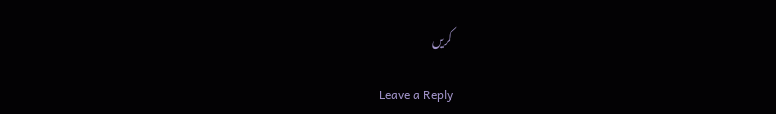کریں

Leave a Reply